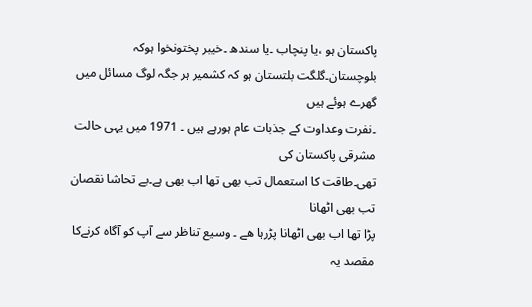پاکستان ہو ،یا پنچاب ۔یا سندھ ۔خیبر پختونخوا ہوکہ
بلوچستان۔گلگت بلتستان ہو کہ کشمیر ہر جگہ لوگ مسائل میں گھرے ہوئے ہیں
۔نفرت وعداوت کے جذبات عام ہورہے ہیں ۔ 1971 میں یہی حالت مشرقی پاکستان کی
تھی۔طاقت کا استعمال تب بھی تھا اب بھی ہے۔بے تحاشا نقصان تب بھی اٹھانا
پڑا تھا اب بھی اٹھانا پڑرہا ھے ۔ وسیع تناظر سے آپ کو آگاہ کرنےکا مقصد یہ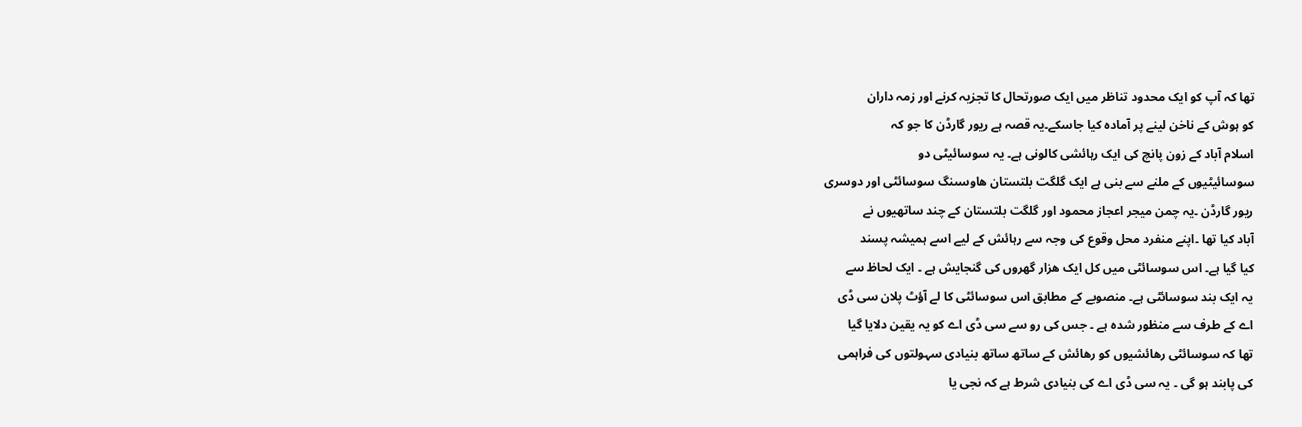تھا کہ آپ کو ایک محدود تناظر میں ایک صورتحال کا تجزیہ کرنے اور زمہ داران
کو ہوش کے ناخن لینے پر آمادہ کیا جاسکے۔یہ قصہ ہے ریور گارڈن کا جو کہ
اسلام آباد کے زون پانچ کی ایک رہائشی کالونی ہے۔ یہ سوسائیٹی دو
سوسائیٹیوں کے ملنے سے بنی ہے ایک گلگت بلتستان ھاوسںنگ سوسائٹی اور دوسری
ریور گارڈن ۔یہ چمن میجر اعجاز محمود اور گلگت بلتستان کے چند ساتھیوں نے
آباد کیا تھا ۔اپنے منفرد محل وقوع کی وجہ سے رہائش کے لیے اسے ہمیشہ پسند
کیا گیا ہے۔ اس سوسائٹی میں کل ایک ھزار گھروں کی گنجایش ہے ۔ ایک لحاظ سے
یہ ایک بند سوسائٹی ہے۔ منصوبے کے مطابق اس سوسائٹی کا لے آؤٹ پلان سی ڈی
اے کے طرف سے منظور شدہ ہے ۔ جس کی رو سے سی ڈی اے کو یہ یقین دلایا گیا
تھا کہ سوسائٹی رھائشیوں کو رھائش کے ساتھ ساتھ بنیادی سہولتوں کی فراہمی
کی پابند ہو گی ۔ یہ سی ڈی اے کی بنیادی شرط ہے کہ نجی یا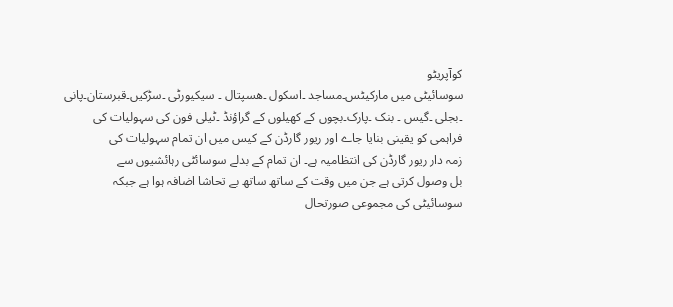کوآپریٹو
سوسائیٹی میں مارکیٹس۔مساجد ۔اسکول ۔ھسپتال ۔ سیکیورٹی ۔سڑکیں۔قبرستان۔پانی
۔بجلی ۔گیس ۔ بنک ۔پارک۔بچوں کے کھیلوں کے گراؤنڈ ۔ٹیلی فون کی سہولیات کی
فراہمی کو یقینی بنایا جاے اور ریور گارڈن کے کیس میں ان تمام سہولیات کی
زمہ دار ریور گارڈن کی انتظامیہ ہے۔ ان تمام کے بدلے سوسائٹی رہائشیوں سے
بل وصول کرتی ہے جن میں وقت کے ساتھ ساتھ بے تحاشا اضافہ ہوا ہے جبکہ
سوسائیٹی کی مجموعی صورتحال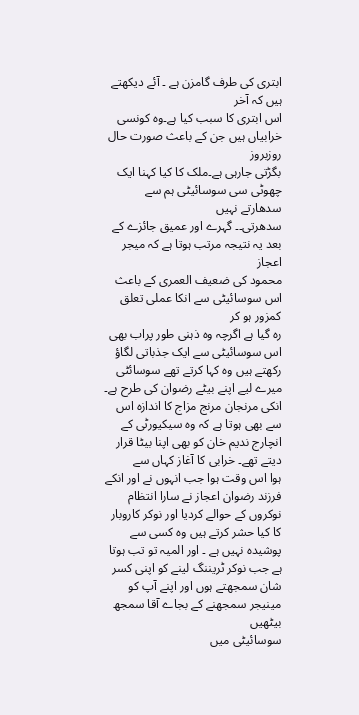ابتری کی طرف گامزن ہے ۔ آئے دیکھتے ہیں کہ آخر
اس ابتری کا سبب کیا ہے۔وہ کونسی خرابیاں ہیں جن کے باعث صورت حال روزبروز
بگڑتی جارہی ہے۔ملک کا کیا کہنا ایک چھوٹی سی سوسائیٹی ہم سے سدھارتے نہیں
سدھرتی۔۔ گہرے اور عمیق جائزے کے بعد یہ نتیجہ مرتب ہوتا ہے کہ میجر اعجاز
محمود کی ضعیف العمری کے باعث اس سوسائیٹی سے انکا عملی تعلق کمزور ہو کر
رہ گیا ہے اگرچہ وہ ذہنی طور پراب بھی اس سوسائیٹی سے ایک جذباتی لگاؤ
رکھتے ہیں وہ کہا کرتے تھے سوسائٹی میرے لیے اپنے بیٹے رضوان کی طرح ہے۔
انکی مرنجان مرنج مزاج کا اندازہ اس سے بھی ہوتا ہے کہ وہ سیکیورٹی کے
انچارج ندیم خان کو بھی اپنا بیٹا قرار دیتے تھے۔ خرابی کا آغاز کہاں سے
ہوا اس وقت ہوا جب انہوں نے اور انکے فرزند رضوان اعجاز نے سارا انتظام
نوکروں کے حوالے کردیا اور نوکر کاروبار کا کیا حشر کرتے ہیں وہ کسی سے
پوشیدہ نہیں ہے ۔ اور المیہ تو تب ہوتا ہے جب نوکر ٹریننگ لینے کو اپنی کسر
شان سمجھتے ہوں اور اپنے آپ کو مینیجر سمجھنے کے بجاے آقا سمجھ بیٹھیں
سوسائیٹی میں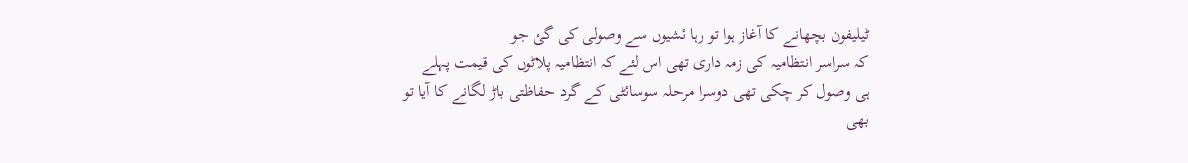ٹیلیفون بچھانے کا آغاز ہوا تو رہا ئشیوں سے وصولی کی گئ جو
کہ سراسر انتظامیہ کی زمہ داری تھی اس لئے کہ انتظامیہ پلاٹوں کی قیمت پہلے
ہی وصول کر چکی تھی دوسرا مرحلہ سوسائٹی کے گرد حفاظتی باڑ لگانے کا آیا تو
بھی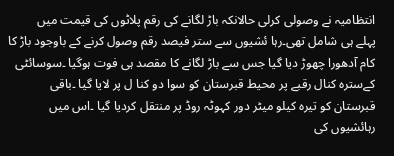انتظامیہ نے وصولی کرلی حالانکہ باڑ لگانے کی رقم پلاٹوں کی قیمت میں
پہلے ہی شامل تھی۔رہا ئشیوں سے ستر فیصد رقم وصول کرنے کے باوجود باڑ کا
کام آدھورا چھوڑ دیا گیا جس سے باڑ لگانے کا مقصد ہی فوت ہوگیا ۔سوسائٹی
کےسترہ کنال رقبے پر محیط قبرستان کو سوا دو کنا ل پر لایا گیا ۔باقی
قبرستان کو تیرہ کیلو میٹر دور کہوٹہ روڈ پر منتقل کردیا گیا ۔اس میں
رہائشیوں کی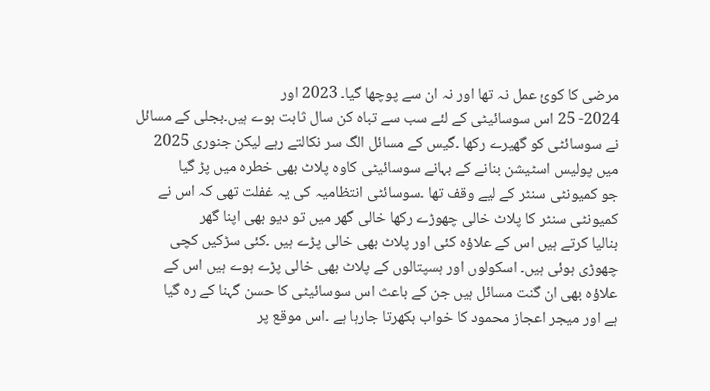مرضی کا کوئ عمل نہ تھا اور نہ ان سے پوچھا گیا۔ 2023 اور
2024- 25 اس سوسائیٹی کے لئے سب سے تباہ کن سال ثابت ہوے ہیں۔بجلی کے مسائل
نے سوسائٹی کو گھیرے رکھا ۔گیس کے مسائل الگ سر نکالتے رہے لیکن جنوری 2025
میں پولیس اسٹیشن بنانے کے بہانے سوسائیٹی کاوہ پلاٹ بھی خطرہ میں پڑ گیا
جو کمیونٹی سنٹر کے لیے وقف تھا ۔سوسائٹی انتظامیہ کی یہ غفلت تھی کہ اس نے
کمیونٹی سنٹر کا پلاٹ خالی چھوڑے رکھا خالی گھر میں تو دیو بھی اپنا گھر
بنالیا کرتے ہیں اس کے علاؤہ کئی اور پلاٹ بھی خالی پڑے ہیں ۔کئی سڑکیں کچی
چھوڑی ہوئی ہیں۔ اسکولوں اور ہسپتالوں کے پلاٹ بھی خالی پڑے ہوے ہیں اس کے
علاؤہ بھی ان گنت مسائل ہیں جن کے باعث اس سوسائیٹی کا حسن گہنا کے رہ گیا
ہے اور میجر اعجاز محمود کا خواب بکھرتا جارہا ہے ۔اس موقع پر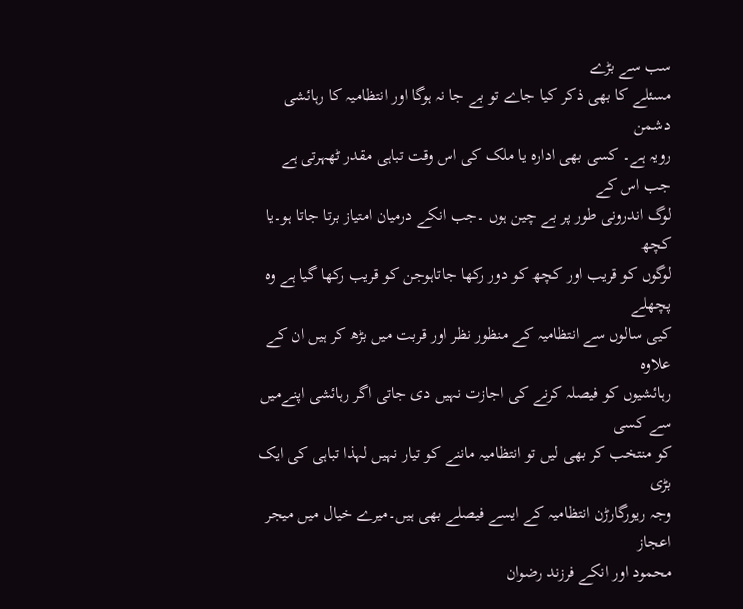سب سے بڑے
مسئلے کا بھی ذکر کیا جاے تو بے جا نہ ہوگا اور انتظامیہ کا رہائشی دشمن
رویہ ہے۔ کسی بھی ادارہ یا ملک کی اس وقت تباہی مقدر ٹھہرتی ہے جب اس کے
لوگ اندرونی طور پر بے چین ہوں ۔جب انکے درمیان امتیاز برتا جاتا ہو۔یا کچھ
لوگوں کو قریب اور کچھ کو دور رکھا جاتاہوجن کو قریب رکھا گیا ہے وہ پچھلے
کیی سالوں سے انتظامیہ کے منظور نظر اور قربت میں بڑھ کر ہیں ان کے علاوہ
رہائشیوں کو فیصلہ کرنے کی اجازت نہیں دی جاتی اگر رہائشی اپنےمیں سے کسی
کو منتخب کر بھی لیں تو انتظامیہ ماننے کو تیار نہیں لہذا تباہی کی ایک بڑی
وجہ ریورگارڑن انتظامیہ کے ایسے فیصلے بھی ہیں۔میرے خیال میں میجر اعجاز
محمود اور انکے فرزند رضوان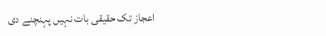اعجاز تک حقیقی بات نہیں پہنچنے دی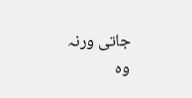جاتی ورنہ
وہ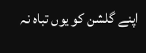اپنے گلشن کو یوں تباہ نہ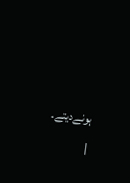ہونےدیتے۔
|